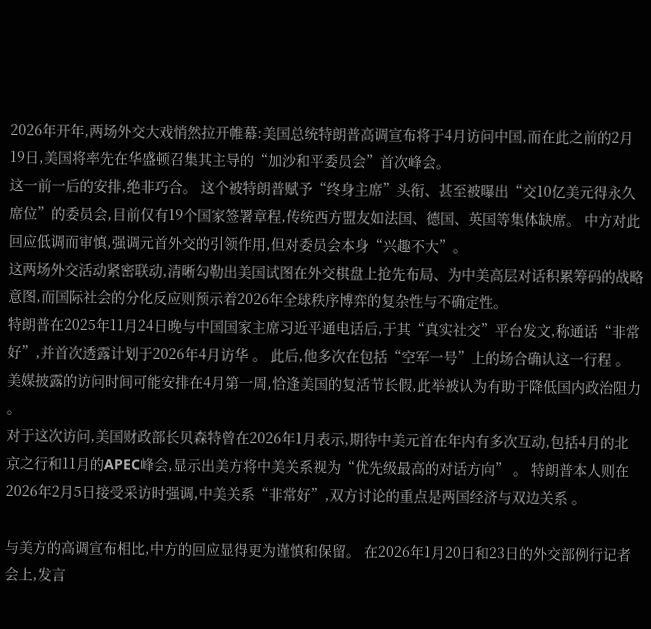2026年开年,两场外交大戏悄然拉开帷幕:美国总统特朗普高调宣布将于4月访问中国,而在此之前的2月19日,美国将率先在华盛顿召集其主导的“加沙和平委员会”首次峰会。
这一前一后的安排,绝非巧合。 这个被特朗普赋予“终身主席”头衔、甚至被曝出“交10亿美元得永久席位”的委员会,目前仅有19个国家签署章程,传统西方盟友如法国、德国、英国等集体缺席。 中方对此回应低调而审慎,强调元首外交的引领作用,但对委员会本身“兴趣不大”。
这两场外交活动紧密联动,清晰勾勒出美国试图在外交棋盘上抢先布局、为中美高层对话积累筹码的战略意图,而国际社会的分化反应则预示着2026年全球秩序博弈的复杂性与不确定性。
特朗普在2025年11月24日晚与中国国家主席习近平通电话后,于其“真实社交”平台发文,称通话“非常好”,并首次透露计划于2026年4月访华 。 此后,他多次在包括“空军一号”上的场合确认这一行程 。 美媒披露的访问时间可能安排在4月第一周,恰逢美国的复活节长假,此举被认为有助于降低国内政治阻力 。
对于这次访问,美国财政部长贝森特曾在2026年1月表示,期待中美元首在年内有多次互动,包括4月的北京之行和11月的APEC峰会,显示出美方将中美关系视为“优先级最高的对话方向” 。 特朗普本人则在2026年2月5日接受采访时强调,中美关系“非常好”,双方讨论的重点是两国经济与双边关系 。

与美方的高调宣布相比,中方的回应显得更为谨慎和保留。 在2026年1月20日和23日的外交部例行记者会上,发言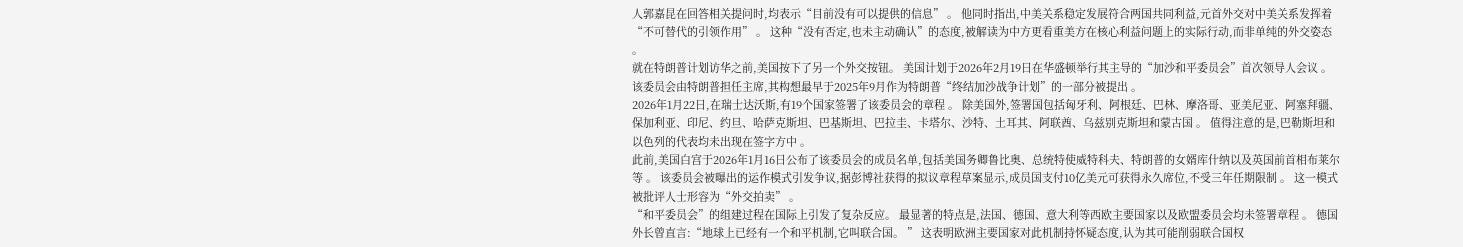人郭嘉昆在回答相关提问时,均表示“目前没有可以提供的信息” 。 他同时指出,中美关系稳定发展符合两国共同利益,元首外交对中美关系发挥着“不可替代的引领作用” 。 这种“没有否定,也未主动确认”的态度,被解读为中方更看重美方在核心利益问题上的实际行动,而非单纯的外交姿态 。
就在特朗普计划访华之前,美国按下了另一个外交按钮。 美国计划于2026年2月19日在华盛顿举行其主导的“加沙和平委员会”首次领导人会议 。 该委员会由特朗普担任主席,其构想最早于2025年9月作为特朗普“终结加沙战争计划”的一部分被提出 。
2026年1月22日,在瑞士达沃斯,有19个国家签署了该委员会的章程 。 除美国外,签署国包括匈牙利、阿根廷、巴林、摩洛哥、亚美尼亚、阿塞拜疆、保加利亚、印尼、约旦、哈萨克斯坦、巴基斯坦、巴拉圭、卡塔尔、沙特、土耳其、阿联酋、乌兹别克斯坦和蒙古国 。 值得注意的是,巴勒斯坦和以色列的代表均未出现在签字方中 。
此前,美国白宫于2026年1月16日公布了该委员会的成员名单,包括美国务卿鲁比奥、总统特使威特科夫、特朗普的女婿库什纳以及英国前首相布莱尔等 。 该委员会被曝出的运作模式引发争议,据彭博社获得的拟议章程草案显示,成员国支付10亿美元可获得永久席位,不受三年任期限制 。 这一模式被批评人士形容为“外交拍卖” 。
“和平委员会”的组建过程在国际上引发了复杂反应。 最显著的特点是,法国、德国、意大利等西欧主要国家以及欧盟委员会均未签署章程 。 德国外长曾直言:“地球上已经有一个和平机制,它叫联合国。 ” 这表明欧洲主要国家对此机制持怀疑态度,认为其可能削弱联合国权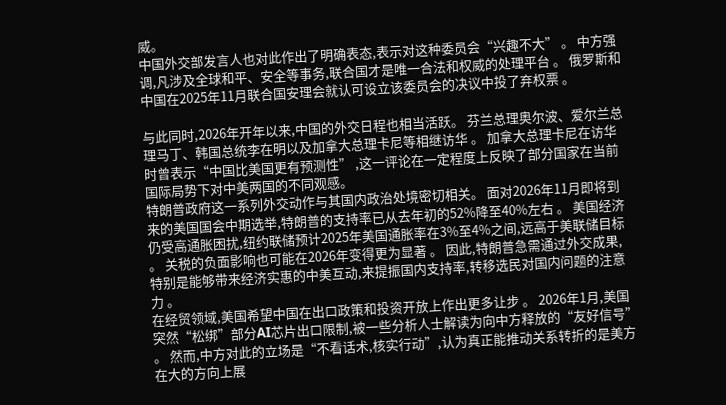威。
中国外交部发言人也对此作出了明确表态,表示对这种委员会“兴趣不大” 。 中方强调,凡涉及全球和平、安全等事务,联合国才是唯一合法和权威的处理平台 。 俄罗斯和中国在2025年11月联合国安理会就认可设立该委员会的决议中投了弃权票 。

与此同时,2026年开年以来,中国的外交日程也相当活跃。 芬兰总理奥尔波、爱尔兰总理马丁、韩国总统李在明以及加拿大总理卡尼等相继访华 。 加拿大总理卡尼在访华时曾表示“中国比美国更有预测性” ,这一评论在一定程度上反映了部分国家在当前国际局势下对中美两国的不同观感。
特朗普政府这一系列外交动作与其国内政治处境密切相关。 面对2026年11月即将到来的美国国会中期选举,特朗普的支持率已从去年初的52%降至40%左右 。 美国经济仍受高通胀困扰,纽约联储预计2025年美国通胀率在3%至4%之间,远高于美联储目标 。 关税的负面影响也可能在2026年变得更为显著 。 因此,特朗普急需通过外交成果,特别是能够带来经济实惠的中美互动,来提振国内支持率,转移选民对国内问题的注意力 。
在经贸领域,美国希望中国在出口政策和投资开放上作出更多让步 。 2026年1月,美国突然“松绑”部分AI芯片出口限制,被一些分析人士解读为向中方释放的“友好信号” 。 然而,中方对此的立场是“不看话术,核实行动”,认为真正能推动关系转折的是美方在大的方向上展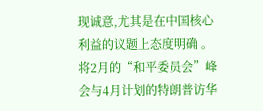现诚意,尤其是在中国核心利益的议题上态度明确 。
将2月的“和平委员会”峰会与4月计划的特朗普访华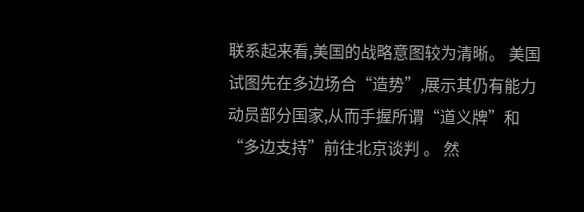联系起来看,美国的战略意图较为清晰。 美国试图先在多边场合“造势”,展示其仍有能力动员部分国家,从而手握所谓“道义牌”和“多边支持”前往北京谈判 。 然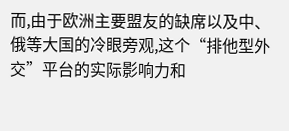而,由于欧洲主要盟友的缺席以及中、俄等大国的冷眼旁观,这个“排他型外交”平台的实际影响力和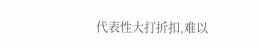代表性大打折扣,难以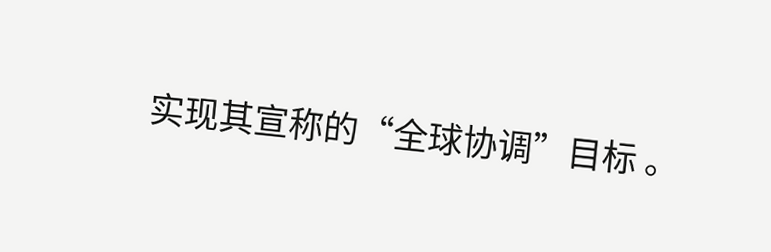实现其宣称的“全球协调”目标 。